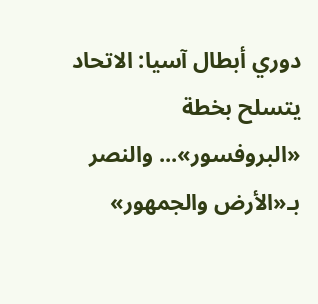دوري أبطال آسيا: الاتحاد يتسلح بخطة «البروفسور»... والنصر بـ«الأرض والجمهور»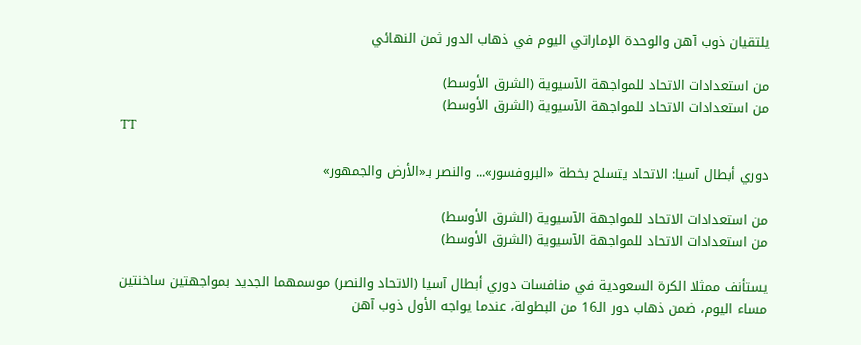يلتقيان ذوب آهن والوحدة الإماراتي اليوم في ذهاب الدور ثمن النهائي

من استعدادات الاتحاد للمواجهة الآسيوية (الشرق الأوسط)
من استعدادات الاتحاد للمواجهة الآسيوية (الشرق الأوسط)
TT

دوري أبطال آسيا: الاتحاد يتسلح بخطة «البروفسور»... والنصر بـ«الأرض والجمهور»

من استعدادات الاتحاد للمواجهة الآسيوية (الشرق الأوسط)
من استعدادات الاتحاد للمواجهة الآسيوية (الشرق الأوسط)

يستأنف ممثلا الكرة السعودية في منافسات دوري أبطال آسيا (الاتحاد والنصر) موسمهما الجديد بمواجهتين ساخنتين مساء اليوم، ضمن ذهاب دور الـ16 من البطولة، عندما يواجه الأول ذوب آهن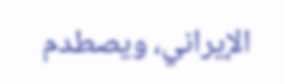الإيراني، ويصطدم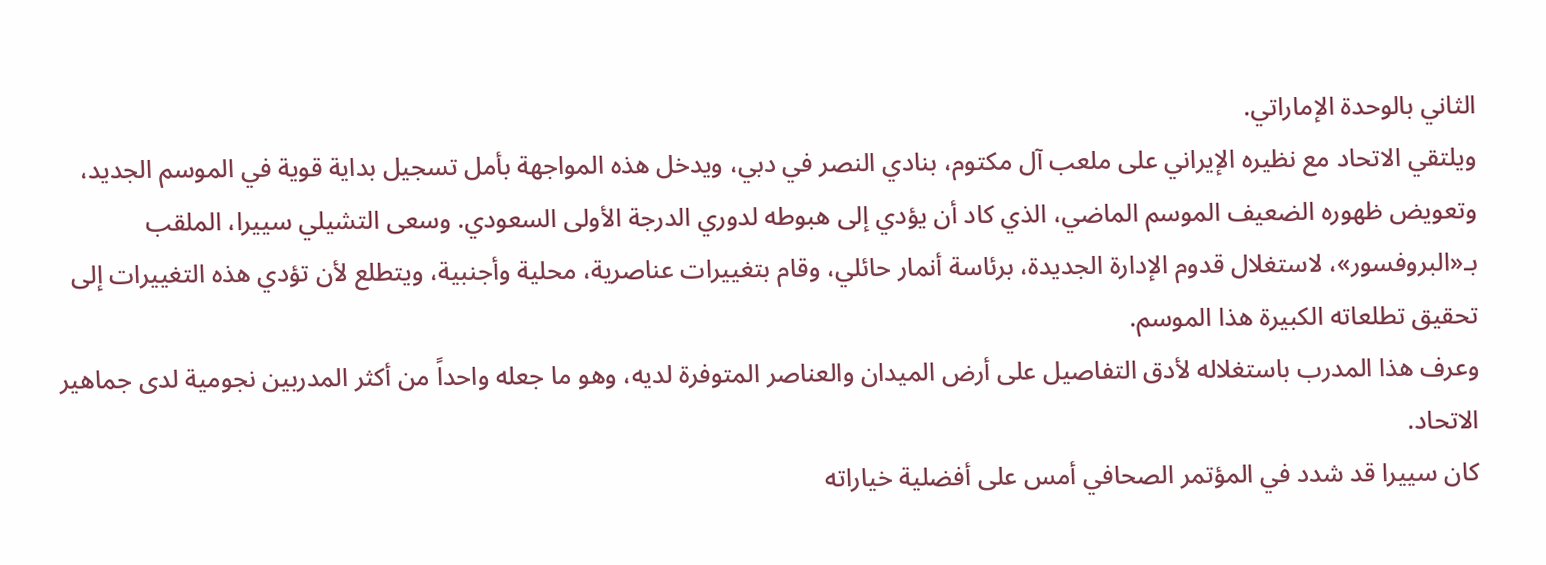الثاني بالوحدة الإماراتي.
ويلتقي الاتحاد مع نظيره الإيراني على ملعب آل مكتوم، بنادي النصر في دبي، ويدخل هذه المواجهة بأمل تسجيل بداية قوية في الموسم الجديد، وتعويض ظهوره الضعيف الموسم الماضي، الذي كاد أن يؤدي إلى هبوطه لدوري الدرجة الأولى السعودي. وسعى التشيلي سييرا، الملقب بـ«البروفسور»، لاستغلال قدوم الإدارة الجديدة، برئاسة أنمار حائلي، وقام بتغييرات عناصرية، محلية وأجنبية، ويتطلع لأن تؤدي هذه التغييرات إلى تحقيق تطلعاته الكبيرة هذا الموسم.
وعرف هذا المدرب باستغلاله لأدق التفاصيل على أرض الميدان والعناصر المتوفرة لديه، وهو ما جعله واحداً من أكثر المدربين نجومية لدى جماهير الاتحاد.
كان سييرا قد شدد في المؤتمر الصحافي أمس على أفضلية خياراته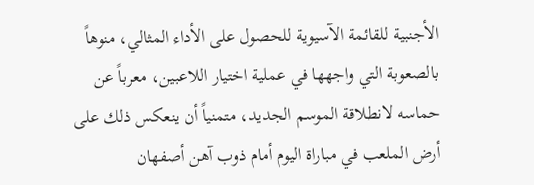الأجنبية للقائمة الآسيوية للحصول على الأداء المثالي، منوهاً بالصعوبة التي واجهها في عملية اختيار اللاعبين، معرباً عن حماسه لانطلاقة الموسم الجديد، متمنياً أن ينعكس ذلك على أرض الملعب في مباراة اليوم أمام ذوب آهن أصفهان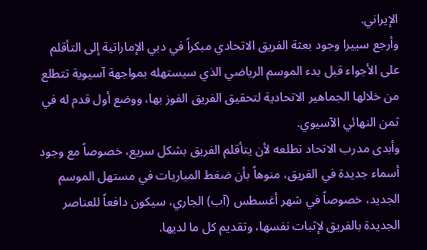الإيراني.
وأرجع سييرا وجود بعثة الفريق الاتحادي مبكراً في دبي الإماراتية إلى التأقلم على الأجواء قبل بدء الموسم الرياضي الذي سيستهله بمواجهة آسيوية تتطلع من خلالها الجماهير الاتحادية لتحقيق الفريق الفوز بها، ووضع أول قدم له في ثمن النهائي الآسيوي.
وأبدى مدرب الاتحاد تطلعه لأن يتأقلم الفريق بشكل سريع، خصوصاً مع وجود أسماء جديدة في الفريق، منوهاً بأن ضغط المباريات في مستهل الموسم الجديد، خصوصاً في شهر أغسطس (آب) الجاري، سيكون دافعاً للعناصر الجديدة بالفريق لإثبات نفسها، وتقديم كل ما لديها.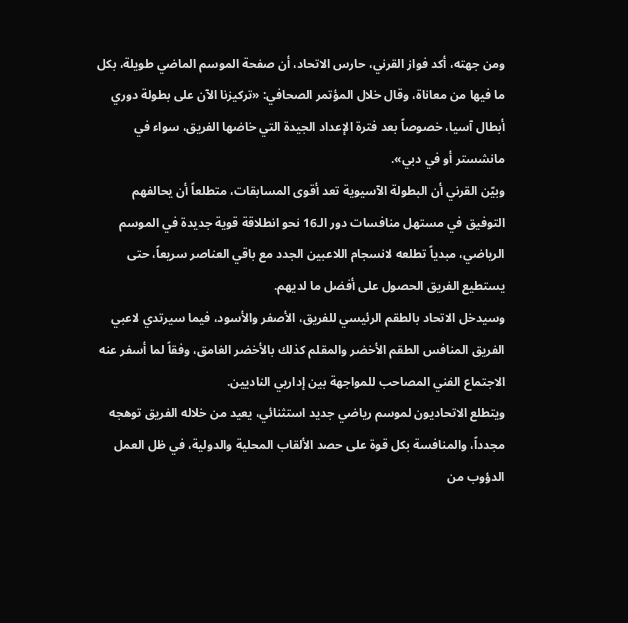ومن جهته، أكد فواز القرني، حارس الاتحاد، أن صفحة الموسم الماضي طويلة، بكل ما فيها من معاناة، وقال خلال المؤتمر الصحافي: «تركيزنا الآن على بطولة دوري أبطال آسيا، خصوصاً بعد فترة الإعداد الجيدة التي خاضها الفريق، سواء في مانشستر أو في دبي».
وبيّن القرني أن البطولة الآسيوية تعد أقوى المسابقات، متطلعاً أن يحالفهم التوفيق في مستهل منافسات دور الـ16 نحو انطلاقة قوية جديدة في الموسم الرياضي، مبدياً تطلعه لانسجام اللاعبين الجدد مع باقي العناصر سريعاً، حتى يستطيع الفريق الحصول على أفضل ما لديهم.
وسيدخل الاتحاد بالطقم الرئيسي للفريق، الأصفر والأسود، فيما سيرتدي لاعبي الفريق المنافس الطقم الأخضر والمقلم كذلك بالأخضر الغامق، وفقاً لما أسفر عنه الاجتماع الفني المصاحب للمواجهة بين إداريي الناديين.
ويتطلع الاتحاديون لموسم رياضي جديد استثنائي، يعيد من خلاله الفريق توهجه مجدداً، والمنافسة بكل قوة على حصد الألقاب المحلية والدولية، في ظل العمل الدؤوب من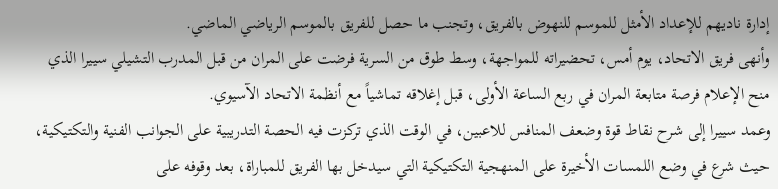إدارة ناديهم للإعداد الأمثل للموسم للنهوض بالفريق، وتجنب ما حصل للفريق بالموسم الرياضي الماضي.
وأنهى فريق الاتحاد، يوم أمس، تحضيراته للمواجهة، وسط طوق من السرية فرضت على المران من قبل المدرب التشيلي سييرا الذي منح الإعلام فرصة متابعة المران في ربع الساعة الأولى، قبل إغلاقه تماشياً مع أنظمة الاتحاد الآسيوي.
وعمد سييرا إلى شرح نقاط قوة وضعف المنافس للاعبين، في الوقت الذي تركزت فيه الحصة التدريبية على الجوانب الفنية والتكتيكية، حيث شرع في وضع اللمسات الأخيرة على المنهجية التكتيكية التي سيدخل بها الفريق للمباراة، بعد وقوفه على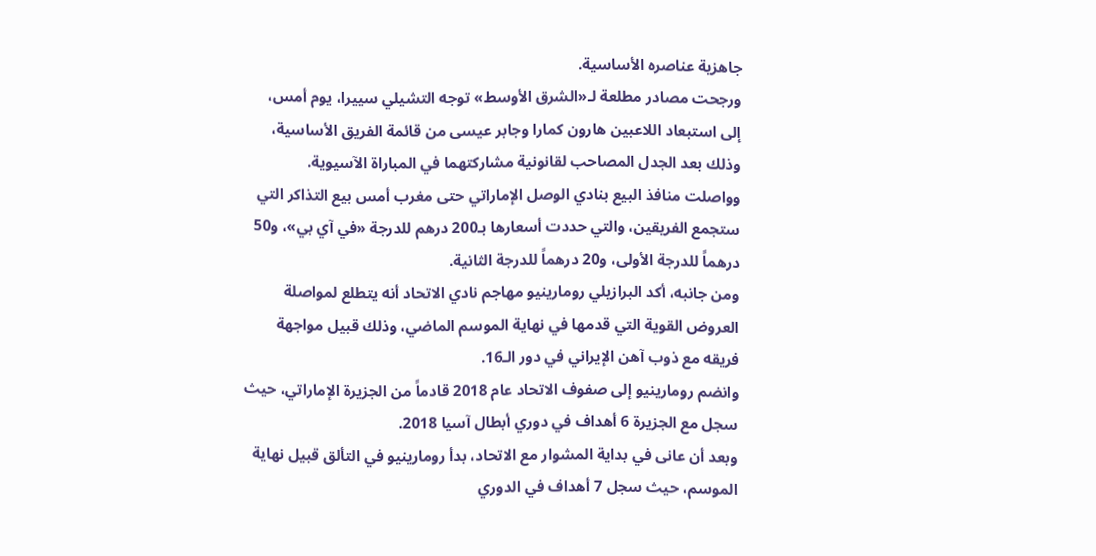جاهزية عناصره الأساسية.
ورجحت مصادر مطلعة لـ«الشرق الأوسط» توجه التشيلي سييرا، يوم أمس، إلى استبعاد اللاعبين هارون كمارا وجابر عيسى من قائمة الفريق الأساسية، وذلك بعد الجدل المصاحب لقانونية مشاركتهما في المباراة الآسيوية.
وواصلت منافذ البيع بنادي الوصل الإماراتي حتى مغرب أمس بيع التذاكر التي ستجمع الفريقين، والتي حددت أسعارها بـ200 درهم للدرجة «في آي بي»، و50 درهماً للدرجة الأولى، و20 درهماً للدرجة الثانية.
ومن جانبه، أكد البرازيلي رومارينيو مهاجم نادي الاتحاد أنه يتطلع لمواصلة العروض القوية التي قدمها في نهاية الموسم الماضي، وذلك قبيل مواجهة فريقه مع ذوب آهن الإيراني في دور الـ16.
وانضم رومارينيو إلى صفوف الاتحاد عام 2018 قادماً من الجزيرة الإماراتي، حيث سجل مع الجزيرة 6 أهداف في دوري أبطال آسيا 2018.
وبعد أن عانى في بداية المشوار مع الاتحاد، بدأ رومارينيو في التألق قبيل نهاية الموسم، حيث سجل 7 أهداف في الدوري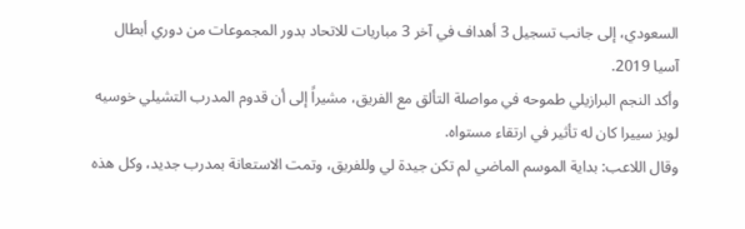السعودي، إلى جانب تسجيل 3 أهداف في آخر 3 مباريات للاتحاد بدور المجموعات من دوري أبطال آسيا 2019.
وأكد النجم البرازيلي طموحه في مواصلة التألق مع الفريق، مشيراً إلى أن قدوم المدرب التشيلي خوسيه لويز سييرا كان له تأثير في ارتقاء مستواه.
وقال اللاعب: بداية الموسم الماضي لم تكن جيدة لي وللفريق، وتمت الاستعانة بمدرب جديد، وكل هذه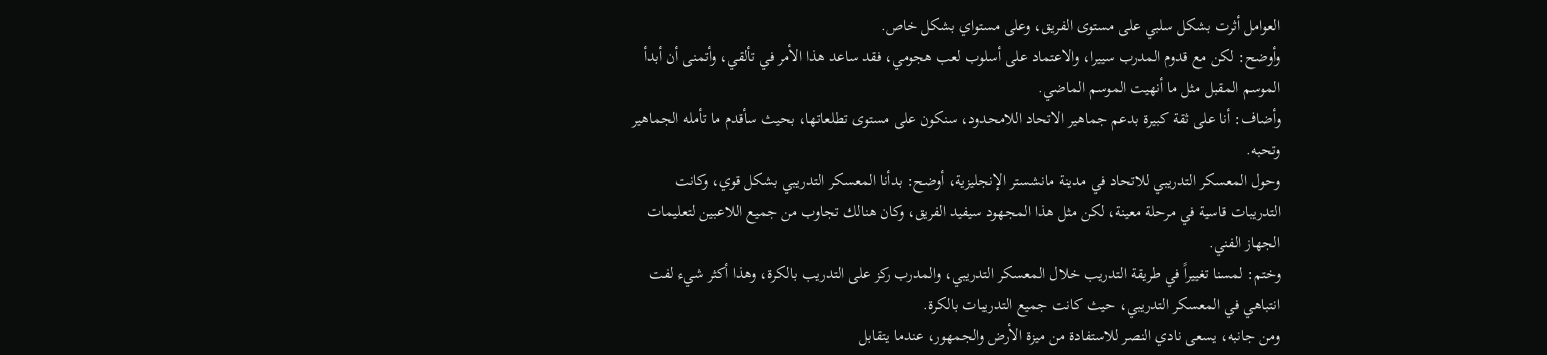العوامل أثرت بشكل سلبي على مستوى الفريق، وعلى مستواي بشكل خاص.
وأوضح: لكن مع قدوم المدرب سييرا، والاعتماد على أسلوب لعب هجومي، فقد ساعد هذا الأمر في تألقي، وأتمنى أن أبدأ الموسم المقبل مثل ما أنهيت الموسم الماضي.
وأضاف: أنا على ثقة كبيرة بدعم جماهير الاتحاد اللامحدود، سنكون على مستوى تطلعاتها، بحيث سأقدم ما تأمله الجماهير وتحبه.
وحول المعسكر التدريبي للاتحاد في مدينة مانشستر الإنجليزية، أوضح: بدأنا المعسكر التدريبي بشكل قوي، وكانت التدريبات قاسية في مرحلة معينة، لكن مثل هذا المجهود سيفيد الفريق، وكان هنالك تجاوب من جميع اللاعبين لتعليمات الجهاز الفني.
وختم: لمسنا تغييراً في طريقة التدريب خلال المعسكر التدريبي، والمدرب ركز على التدريب بالكرة، وهذا أكثر شيء لفت انتباهي في المعسكر التدريبي، حيث كانت جميع التدريبات بالكرة.
ومن جانبه، يسعى نادي النصر للاستفادة من ميزة الأرض والجمهور، عندما يتقابل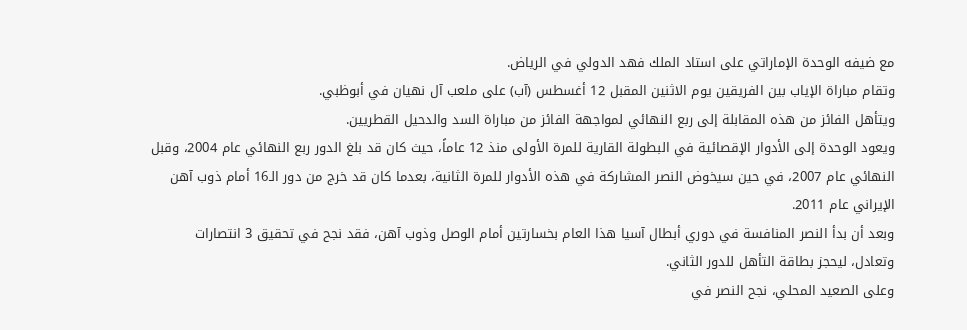مع ضيفه الوحدة الإماراتي على استاد الملك فهد الدولي في الرياض.
وتقام مباراة الإياب بين الفريقين يوم الاثنين المقبل 12 أغسطس (آب) على ملعب آل نهيان في أبوظبي.
ويتأهل الفائز من هذه المقابلة إلى ربع النهائي لمواجهة الفائز من مباراة السد والدحيل القطريين.
ويعود الوحدة إلى الأدوار الإقصائية في البطولة القارية للمرة الأولى منذ 12 عاماً، حيث كان قد بلغ الدور ربع النهائي عام 2004، وقبل النهائي عام 2007، في حين سيخوض النصر المشاركة في هذه الأدوار للمرة الثانية، بعدما كان قد خرج من دور الـ16 أمام ذوب آهن الإيراني عام 2011.
وبعد أن بدأ النصر المنافسة في دوري أبطال آسيا هذا العام بخسارتين أمام الوصل وذوب آهن، فقد نجح في تحقيق 3 انتصارات وتعادل، ليحجز بطاقة التأهل للدور الثاني.
وعلى الصعيد المحلي، نجح النصر في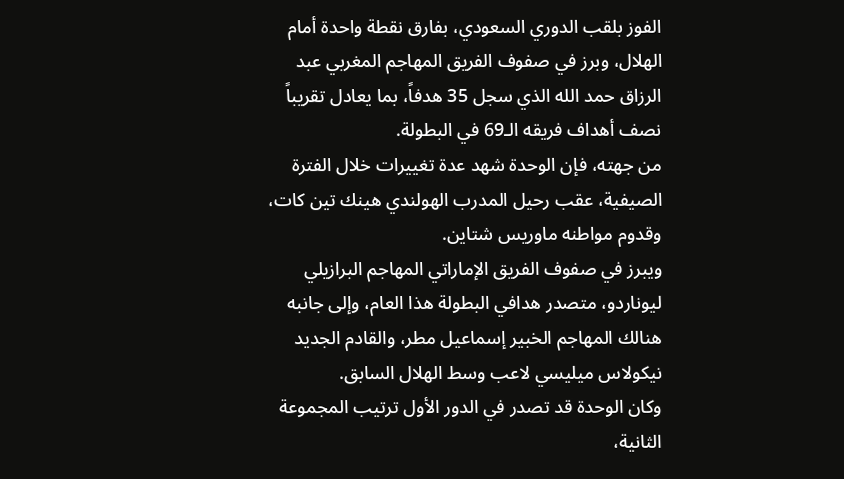الفوز بلقب الدوري السعودي، بفارق نقطة واحدة أمام الهلال، وبرز في صفوف الفريق المهاجم المغربي عبد الرزاق حمد الله الذي سجل 35 هدفاً، بما يعادل تقريباً نصف أهداف فريقه الـ69 في البطولة.
من جهته، فإن الوحدة شهد عدة تغييرات خلال الفترة الصيفية، عقب رحيل المدرب الهولندي هينك تين كات، وقدوم مواطنه ماوريس شتاين.
ويبرز في صفوف الفريق الإماراتي المهاجم البرازيلي ليوناردو، متصدر هدافي البطولة هذا العام، وإلى جانبه هنالك المهاجم الخبير إسماعيل مطر، والقادم الجديد نيكولاس ميليسي لاعب وسط الهلال السابق.
وكان الوحدة قد تصدر في الدور الأول ترتيب المجموعة الثانية،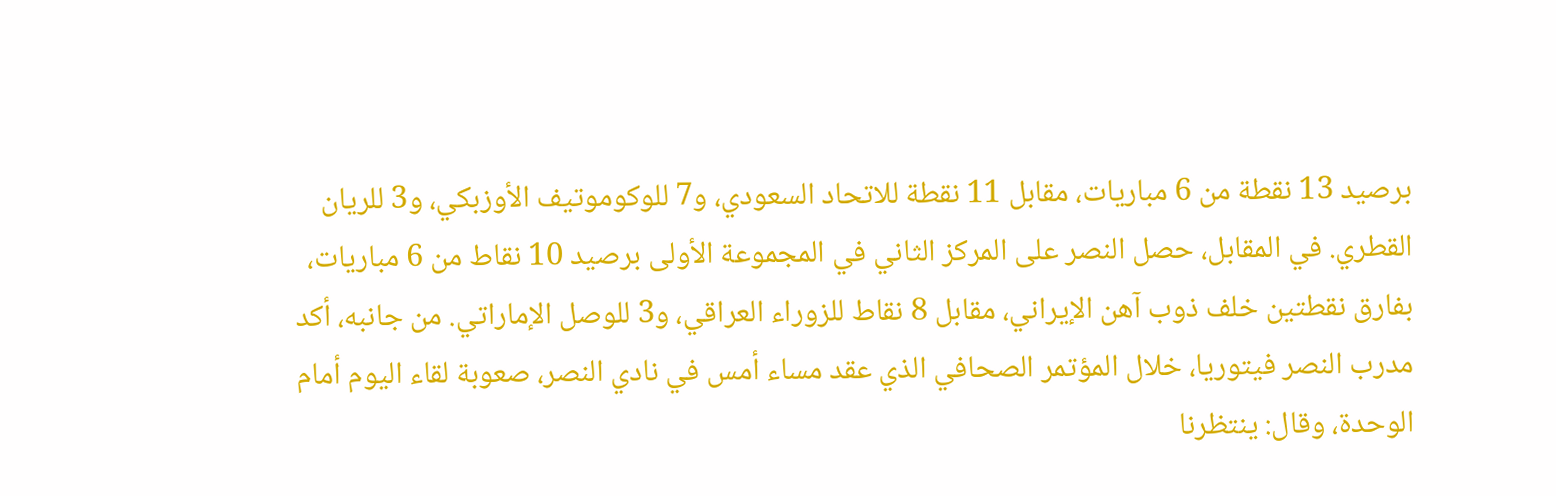برصيد 13 نقطة من 6 مباريات، مقابل 11 نقطة للاتحاد السعودي، و7 للوكوموتيف الأوزبكي، و3 للريان القطري. في المقابل، حصل النصر على المركز الثاني في المجموعة الأولى برصيد 10 نقاط من 6 مباريات، بفارق نقطتين خلف ذوب آهن الإيراني، مقابل 8 نقاط للزوراء العراقي، و3 للوصل الإماراتي. من جانبه، أكد مدرب النصر فيتوريا، خلال المؤتمر الصحافي الذي عقد مساء أمس في نادي النصر، صعوبة لقاء اليوم أمام الوحدة، وقال: ينتظرنا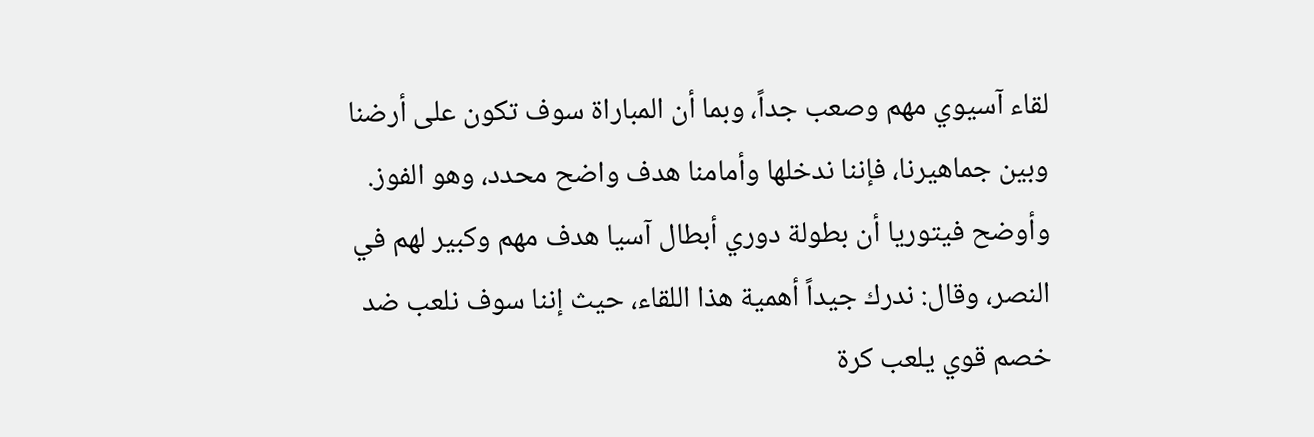لقاء آسيوي مهم وصعب جداً، وبما أن المباراة سوف تكون على أرضنا وبين جماهيرنا، فإننا ندخلها وأمامنا هدف واضح محدد، وهو الفوز.
وأوضح فيتوريا أن بطولة دوري أبطال آسيا هدف مهم وكبير لهم في النصر، وقال: ندرك جيداً أهمية هذا اللقاء، حيث إننا سوف نلعب ضد خصم قوي يلعب كرة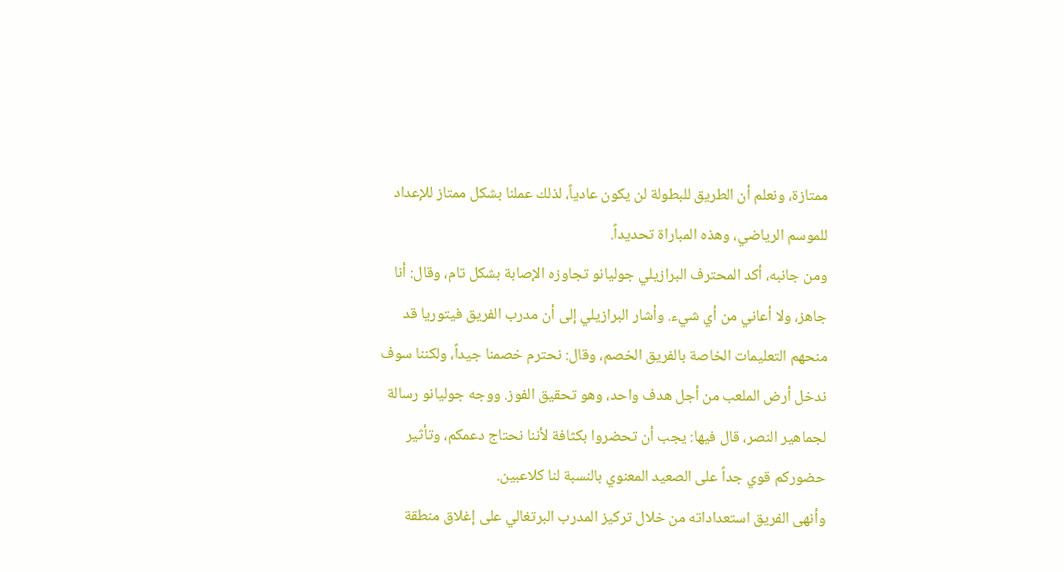ممتازة، ونعلم أن الطريق للبطولة لن يكون عادياً، لذلك عملنا بشكل ممتاز للإعداد للموسم الرياضي، وهذه المباراة تحديداً.
ومن جانبه، أكد المحترف البرازيلي جوليانو تجاوزه الإصابة بشكل تام، وقال: أنا جاهز، ولا أعاني من أي شيء. وأشار البرازيلي إلى أن مدرب الفريق فيتوريا قد منحهم التعليمات الخاصة بالفريق الخصم، وقال: نحترم خصمنا جيداً، ولكننا سوف ندخل أرض الملعب من أجل هدف واحد، وهو تحقيق الفوز. ووجه جوليانو رسالة لجماهير النصر، قال فيها: يجب أن تحضروا بكثافة لأننا نحتاج دعمكم، وتأثير حضوركم قوي جداً على الصعيد المعنوي بالنسبة لنا كلاعبين.
وأنهى الفريق استعداداته من خلال تركيز المدرب البرتغالي على إغلاق منطقة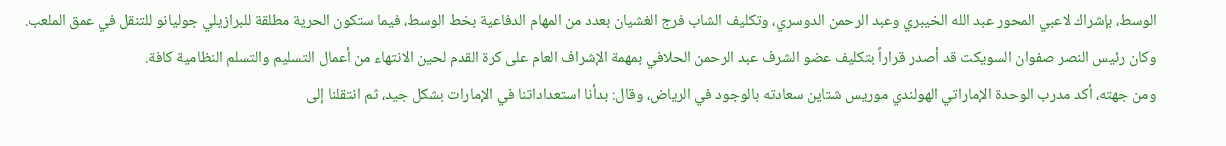الوسط، بإشراك لاعبي المحور عبد الله الخيبري وعبد الرحمن الدوسري، وتكليف الشاب فرج الغشيان بعدد من المهام الدفاعية بخط الوسط، فيما ستكون الحرية مطلقة للبرازيلي جوليانو للتنقل في عمق الملعب.
وكان رئيس النصر صفوان السويكت قد أصدر قراراً بتكليف عضو الشرف عبد الرحمن الحلافي بمهمة الإشراف العام على كرة القدم لحين الانتهاء من أعمال التسليم والتسلم النظامية كافة.
ومن جهته، أكد مدرب الوحدة الإماراتي الهولندي موريس شتاين سعادته بالوجود في الرياض، وقال: بدأنا استعداداتنا في الإمارات بشكل جيد، ثم انتقلنا إلى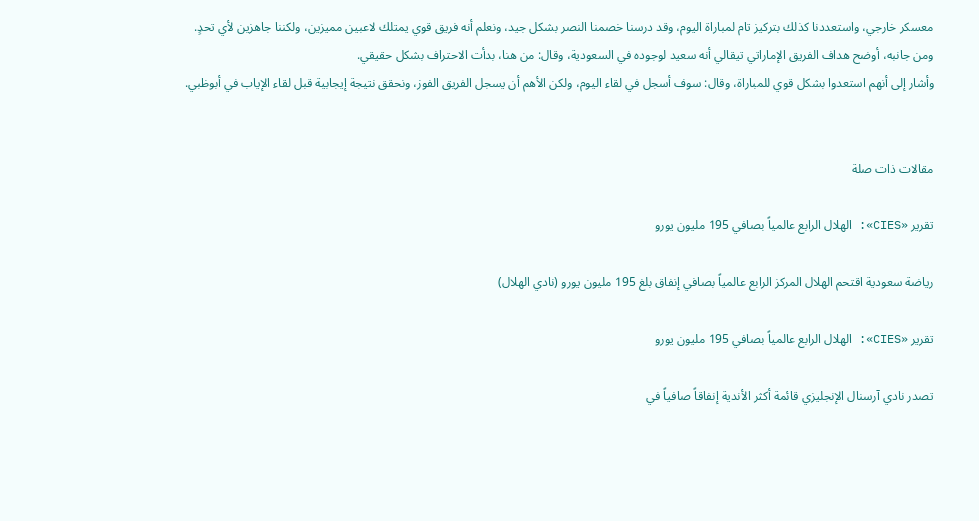معسكر خارجي، واستعددنا كذلك بتركيز تام لمباراة اليوم، وقد درسنا خصمنا النصر بشكل جيد، ونعلم أنه فريق قوي يمتلك لاعبين مميزين، ولكننا جاهزين لأي تحدٍ.
ومن جانبه، أوضح هداف الفريق الإماراتي تيقالي أنه سعيد لوجوده في السعودية، وقال: من هنا، بدأت الاحتراف بشكل حقيقي.
وأشار إلى أنهم استعدوا بشكل قوي للمباراة، وقال: سوف أسجل في لقاء اليوم، ولكن الأهم أن يسجل الفريق الفوز، ونحقق نتيجة إيجابية قبل لقاء الإياب في أبوظبي.


مقالات ذات صلة

تقرير «CIES»: الهلال الرابع عالمياً بصافي 195 مليون يورو

رياضة سعودية اقتحم الهلال المركز الرابع عالمياً بصافي إنفاق بلغ 195 مليون يورو (نادي الهلال)

تقرير «CIES»: الهلال الرابع عالمياً بصافي 195 مليون يورو

تصدر نادي آرسنال الإنجليزي قائمة أكثر الأندية إنفاقاً صافياً في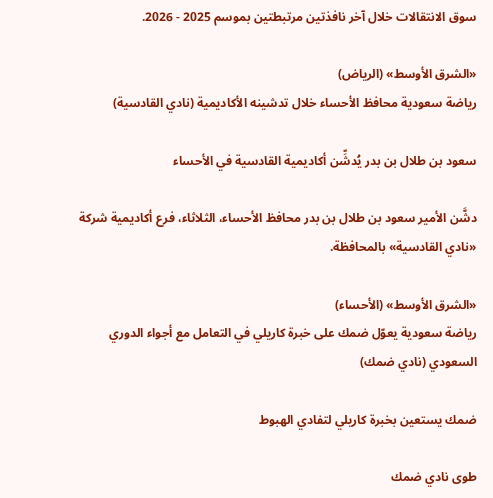سوق الانتقالات خلال آخر نافذتين مرتبطتين بموسم 2025 - 2026.

«الشرق الأوسط» (الرياض)
رياضة سعودية محافظ الأحساء خلال تدشينه الأكاديمية (نادي القادسية)

سعود بن طلال بن بدر يُدشِّن أكاديمية القادسية في الأحساء

دشَّن الأمير سعود بن طلال بن بدر محافظ الأحساء، الثلاثاء، فرع أكاديمية شركة «نادي القادسية» بالمحافظة.

«الشرق الأوسط» (الأحساء)
رياضة سعودية يعوّل ضمك على خبرة كاريلي في التعامل مع أجواء الدوري السعودي (نادي ضمك)

ضمك يستعين بخبرة كاريلي لتفادي الهبوط

طوى نادي ضمك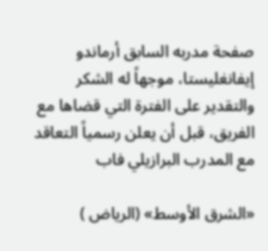صفحة مدربه السابق أرماندو إيفانغليستا، موجهاً له الشكر والتقدير على الفترة التي قضاها مع الفريق، قبل أن يعلن رسمياً التعاقد مع المدرب البرازيلي فاب

«الشرق الأوسط» (الرياض )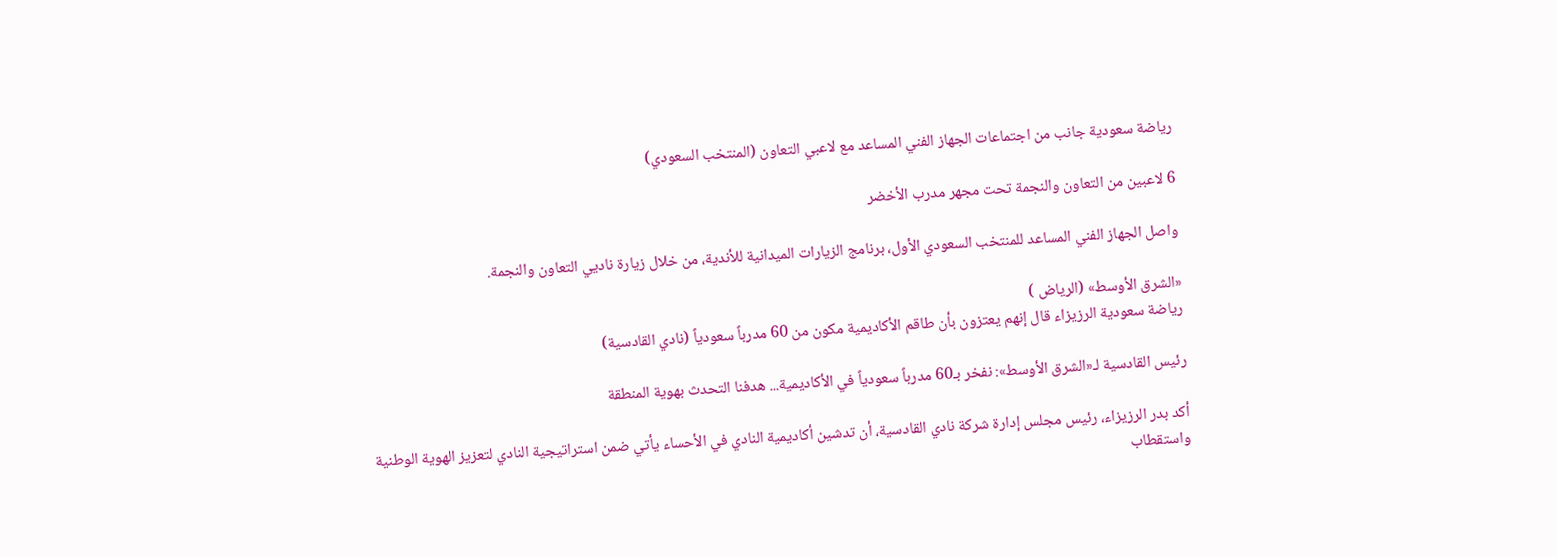رياضة سعودية جانب من اجتماعات الجهاز الفني المساعد مع لاعبي التعاون (المنتخب السعودي)

6 لاعبين من التعاون والنجمة تحت مجهر مدرب الأخضر

واصل الجهاز الفني المساعد للمنتخب السعودي الأول، برنامج الزيارات الميدانية للأندية، من خلال زيارة ناديي التعاون والنجمة.

«الشرق الأوسط» (الرياض )
رياضة سعودية الرزيزاء قال إنهم يعتزون بأن طاقم الأكاديمية مكون من 60 مدرباً سعودياً (نادي القادسية)

رئيس القادسية لـ«الشرق الأوسط»: نفخر بـ60 مدرباً سعودياً في الأكاديمية... هدفنا التحدث بهوية المنطقة

أكد بدر الرزيزاء، رئيس مجلس إدارة شركة نادي القادسية، أن تدشين أكاديمية النادي في الأحساء يأتي ضمن استراتيجية النادي لتعزيز الهوية الوطنية واستقطاب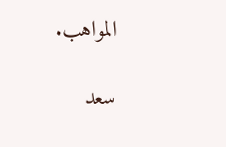المواهب.

سعد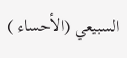السبيعي (الأحساء )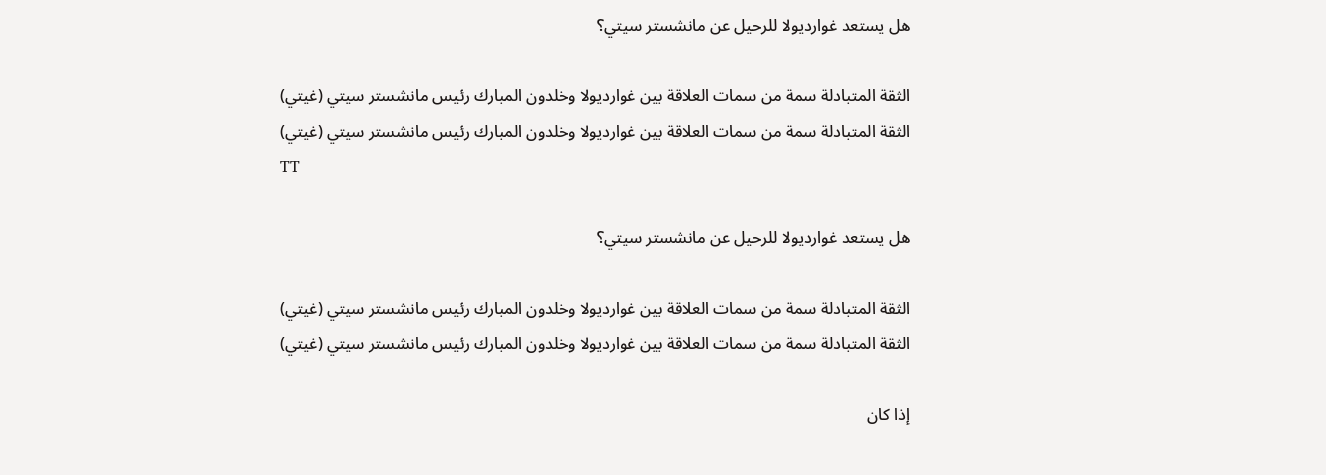هل يستعد غوارديولا للرحيل عن مانشستر سيتي؟

الثقة المتبادلة سمة من سمات العلاقة بين غوارديولا وخلدون المبارك رئيس مانشستر سيتي (غيتي)
الثقة المتبادلة سمة من سمات العلاقة بين غوارديولا وخلدون المبارك رئيس مانشستر سيتي (غيتي)
TT

هل يستعد غوارديولا للرحيل عن مانشستر سيتي؟

الثقة المتبادلة سمة من سمات العلاقة بين غوارديولا وخلدون المبارك رئيس مانشستر سيتي (غيتي)
الثقة المتبادلة سمة من سمات العلاقة بين غوارديولا وخلدون المبارك رئيس مانشستر سيتي (غيتي)

إذا كان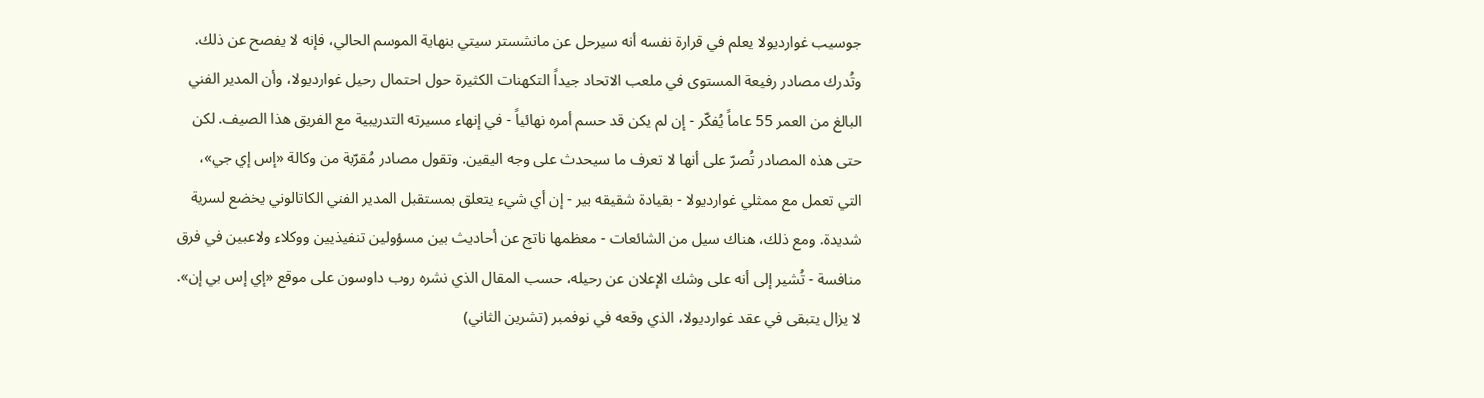جوسيب غوارديولا يعلم في قرارة نفسه أنه سيرحل عن مانشستر سيتي بنهاية الموسم الحالي، فإنه لا يفصح عن ذلك. وتُدرك مصادر رفيعة المستوى في ملعب الاتحاد جيداً التكهنات الكثيرة حول احتمال رحيل غوارديولا، وأن المدير الفني البالغ من العمر 55 عاماً يُفكّر - إن لم يكن قد حسم أمره نهائياً - في إنهاء مسيرته التدريبية مع الفريق هذا الصيف. لكن حتى هذه المصادر تُصرّ على أنها لا تعرف ما سيحدث على وجه اليقين. وتقول مصادر مُقرّبة من وكالة «إس إي جي»، التي تعمل مع ممثلي غوارديولا - بقيادة شقيقه بير - إن أي شيء يتعلق بمستقبل المدير الفني الكاتالوني يخضع لسرية شديدة. ومع ذلك، هناك سيل من الشائعات - معظمها ناتج عن أحاديث بين مسؤولين تنفيذيين ووكلاء ولاعبين في فرق منافسة - تُشير إلى أنه على وشك الإعلان عن رحيله، حسب المقال الذي نشره روب داوسون على موقع «إي إس بي إن». لا يزال يتبقى في عقد غوارديولا، الذي وقعه في نوفمبر (تشرين الثاني)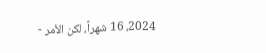2024، 16 شهراً، لكن الأمر -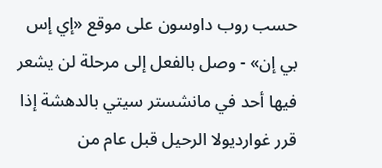حسب روب داوسون على موقع «إي إس بي إن» - وصل بالفعل إلى مرحلة لن يشعر فيها أحد في مانشستر سيتي بالدهشة إذا قرر غوارديولا الرحيل قبل عام من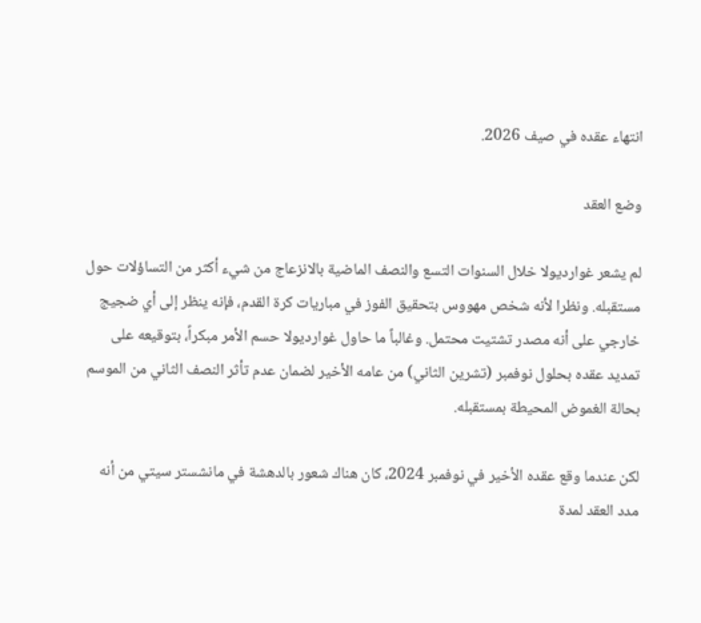انتهاء عقده في صيف 2026.

وضع العقد

لم يشعر غوارديولا خلال السنوات التسع والنصف الماضية بالانزعاج من شيء أكثر من التساؤلات حول مستقبله. ونظرا لأنه شخص مهووس بتحقيق الفوز في مباريات كرة القدم، فإنه ينظر إلى أي ضجيج خارجي على أنه مصدر تشتيت محتمل. وغالباً ما حاول غوارديولا حسم الأمر مبكراً، بتوقيعه على تمديد عقده بحلول نوفمبر (تشرين الثاني) من عامه الأخير لضمان عدم تأثر النصف الثاني من الموسم بحالة الغموض المحيطة بمستقبله.

لكن عندما وقع عقده الأخير في نوفمبر 2024، كان هناك شعور بالدهشة في مانشستر سيتي من أنه مدد العقد لمدة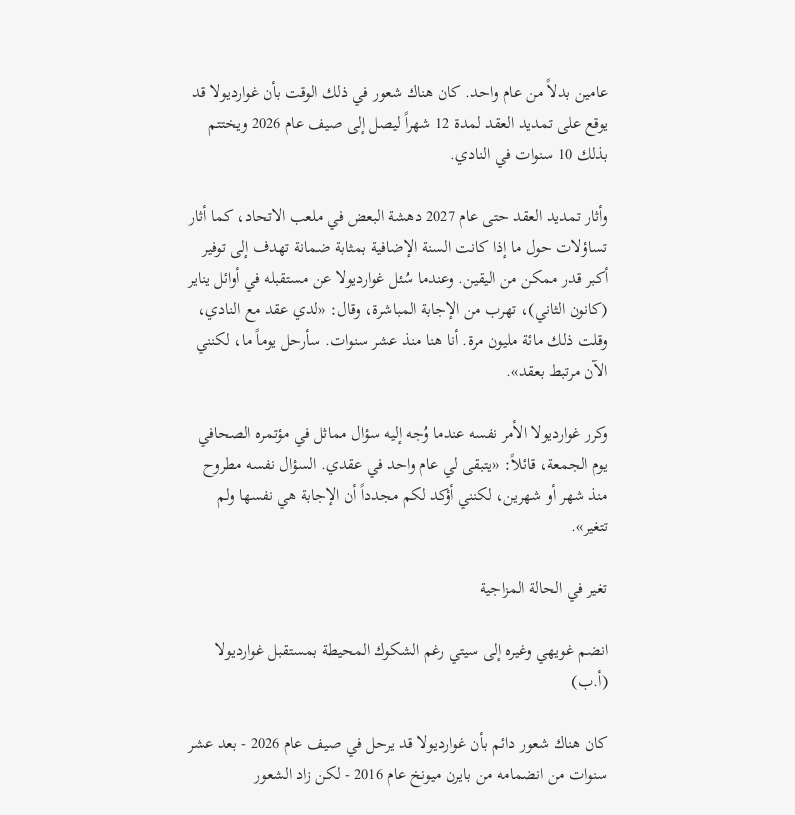عامين بدلاً من عام واحد. كان هناك شعور في ذلك الوقت بأن غوارديولا قد يوقع على تمديد العقد لمدة 12 شهراً ليصل إلى صيف عام 2026 ويختتم بذلك 10 سنوات في النادي.

وأثار تمديد العقد حتى عام 2027 دهشة البعض في ملعب الاتحاد، كما أثار تساؤلات حول ما إذا كانت السنة الإضافية بمثابة ضمانة تهدف إلى توفير أكبر قدر ممكن من اليقين. وعندما سُئل غوارديولا عن مستقبله في أوائل يناير (كانون الثاني)، تهرب من الإجابة المباشرة، وقال: «لدي عقد مع النادي، وقلت ذلك مائة مليون مرة. أنا هنا منذ عشر سنوات. سأرحل يوماً ما، لكنني الآن مرتبط بعقد».

وكرر غوارديولا الأمر نفسه عندما وُجه إليه سؤال مماثل في مؤتمره الصحافي يوم الجمعة، قائلاً: «يتبقى لي عام واحد في عقدي. السؤال نفسه مطروح منذ شهر أو شهرين، لكنني أؤكد لكم مجدداً أن الإجابة هي نفسها ولم تتغير».

تغير في الحالة المزاجية

انضم غويهي وغيره إلى سيتي رغم الشكوك المحيطة بمستقبل غوارديولا (أ.ب)

كان هناك شعور دائم بأن غوارديولا قد يرحل في صيف عام 2026 - بعد عشر سنوات من انضمامه من بايرن ميونخ عام 2016 - لكن زاد الشعور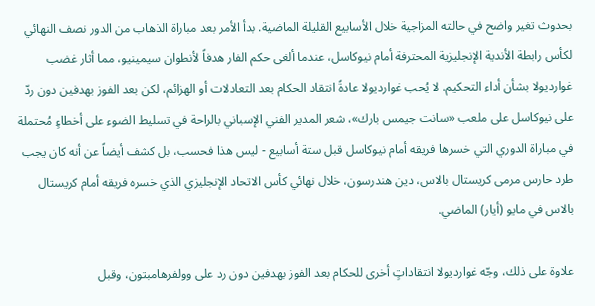بحدوث تغير واضح في حالته المزاجية خلال الأسابيع القليلة الماضية. بدأ الأمر بعد مباراة الذهاب من الدور نصف النهائي لكأس رابطة الأندية الإنجليزية المحترفة أمام نيوكاسل، عندما ألغى حكم الفار هدفاً لأنطوان سيمينيو، مما أثار غضب غوارديولا بشأن أداء التحكيم. لا يُحب غوارديولا عادةً انتقاد الحكام بعد التعادلات أو الهزائم، لكن بعد الفوز بهدفين دون ردّ على نيوكاسل على ملعب «سانت جيمس بارك»، شعر المدير الفني الإسباني بالراحة في تسليط الضوء على أخطاءٍ مُحتملة في مباراة الدوري التي خسرها فريقه أمام نيوكاسل قبل ستة أسابيع - ليس هذا فحسب، بل كشف أيضاً عن أنه كان يجب طرد حارس مرمى كريستال بالاس، دين هندرسون، خلال نهائي كأس الاتحاد الإنجليزي الذي خسره فريقه أمام كريستال بالاس في مايو (أيار) الماضي.

علاوة على ذلك، وجّه غوارديولا انتقاداتٍ أخرى للحكام بعد الفوز بهدفين دون رد على وولفرهامبتون، وقبل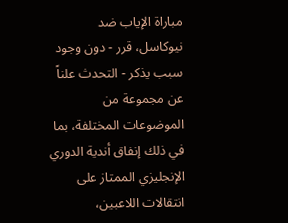مباراة الإياب ضد نيوكاسل، قرر - دون وجود سبب يذكر - التحدث علناً عن مجموعة من الموضوعات المختلفة، بما في ذلك إنفاق أندية الدوري الإنجليزي الممتاز على انتقالات اللاعبين،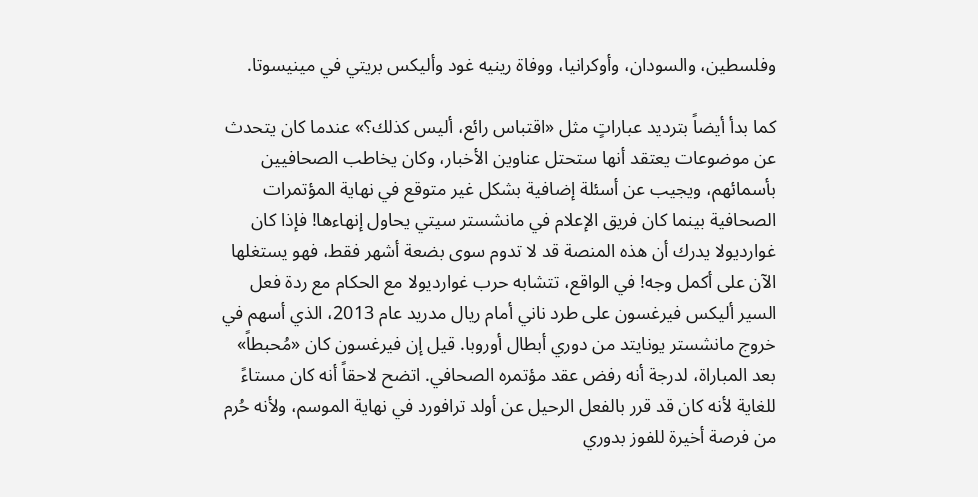وفلسطين، والسودان، وأوكرانيا، ووفاة رينيه غود وأليكس بريتي في مينيسوتا.

كما بدأ أيضاً بترديد عباراتٍ مثل «اقتباس رائع، أليس كذلك؟» عندما كان يتحدث عن موضوعات يعتقد أنها ستحتل عناوين الأخبار، وكان يخاطب الصحافيين بأسمائهم، ويجيب عن أسئلة إضافية بشكل غير متوقع في نهاية المؤتمرات الصحافية بينما كان فريق الإعلام في مانشستر سيتي يحاول إنهاءها! فإذا كان غوارديولا يدرك أن هذه المنصة قد لا تدوم سوى بضعة أشهر فقط، فهو يستغلها الآن على أكمل وجه! في الواقع، تتشابه حرب غوارديولا مع الحكام مع ردة فعل السير أليكس فيرغسون على طرد ناني أمام ريال مدريد عام 2013، الذي أسهم في خروج مانشستر يونايتد من دوري أبطال أوروبا. قيل إن فيرغسون كان «مُحبطاً» بعد المباراة، لدرجة أنه رفض عقد مؤتمره الصحافي. اتضح لاحقاً أنه كان مستاءً للغاية لأنه كان قد قرر بالفعل الرحيل عن أولد ترافورد في نهاية الموسم، ولأنه حُرم من فرصة أخيرة للفوز بدوري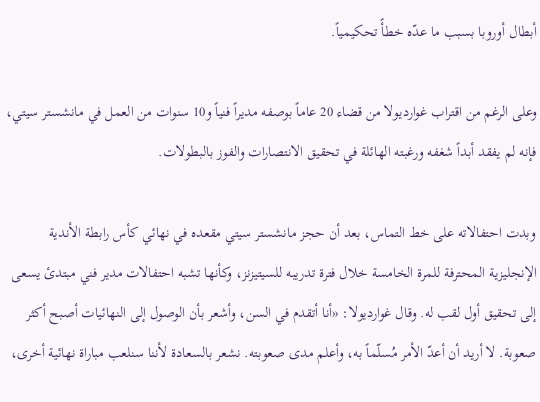أبطال أوروبا بسبب ما عدّه خطأً تحكيمياً.

وعلى الرغم من اقتراب غوارديولا من قضاء 20 عاماً بوصفه مديراً فنياً و10 سنوات من العمل في مانشستر سيتي، فإنه لم يفقد أبداً شغفه ورغبته الهائلة في تحقيق الانتصارات والفوز بالبطولات.

وبدت احتفالاته على خط التماس، بعد أن حجز مانشستر سيتي مقعده في نهائي كأس رابطة الأندية الإنجليزية المحترفة للمرة الخامسة خلال فترة تدريبه للسيتيزنز، وكأنها تشبه احتفالات مدير فني مبتدئ يسعى إلى تحقيق أول لقب له. وقال غوارديولا: «أنا أتقدم في السن، وأشعر بأن الوصول إلى النهائيات أصبح أكثر صعوبة. لا أريد أن أعدّ الأمر مُسلّماً به، وأعلم مدى صعوبته. نشعر بالسعادة لأننا سنلعب مباراة نهائية أخرى،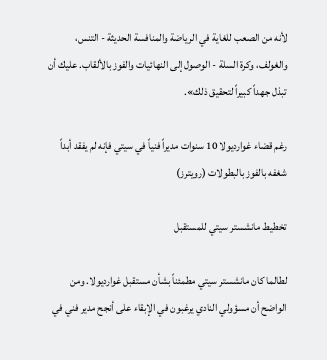لأنه من الصعب للغاية في الرياضة والمنافسة الحديثة - التنس، والغولف، وكرة السلة - الوصول إلى النهائيات والفوز بالألقاب. عليك أن تبذل جهداً كبيراً لتحقيق ذلك».

رغم قضاء غوارديولا 10 سنوات مديراً فنياً في سيتي فإنه لم يفقد أبداً شغفه بالفوز بالبطولات (رويترز)

تخطيط مانشستر سيتي للمستقبل

لطالما كان مانشستر سيتي مطمئناً بشأن مستقبل غوارديولا. ومن الواضح أن مسؤولي النادي يرغبون في الإبقاء على أنجح مدير فني في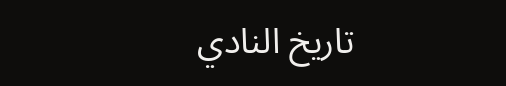تاريخ النادي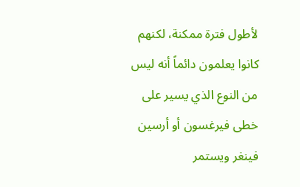لأطول فترة ممكنة، لكنهم كانوا يعلمون دائماً أنه ليس من النوع الذي يسير على خطى فيرغسون أو أرسين فينغر ويستمر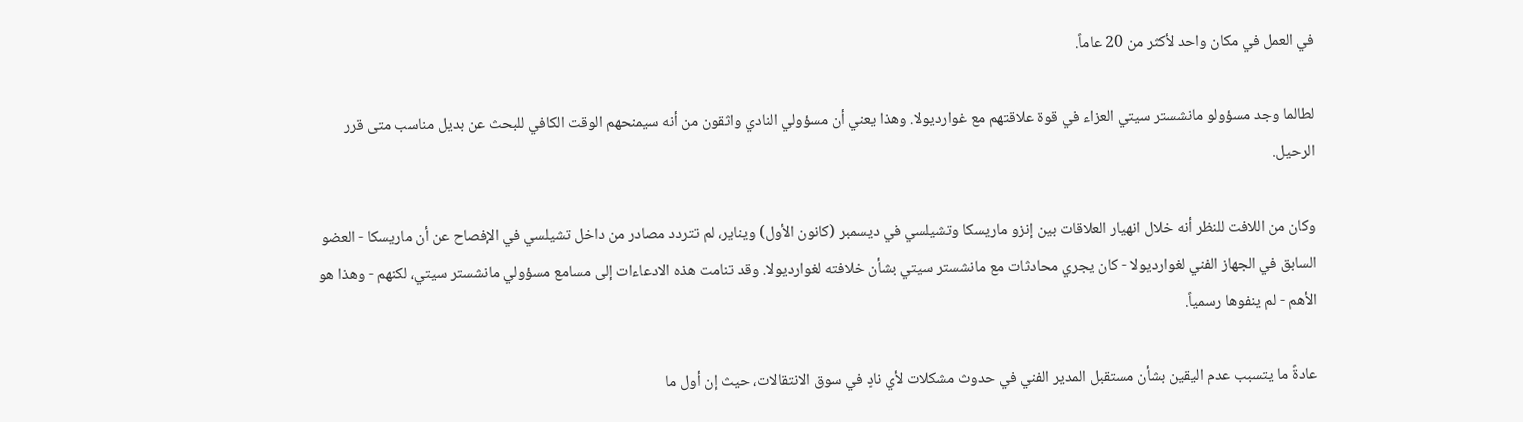في العمل في مكان واحد لأكثر من 20 عاماً.

لطالما وجد مسؤولو مانشستر سيتي العزاء في قوة علاقتهم مع غوارديولا. وهذا يعني أن مسؤولي النادي واثقون من أنه سيمنحهم الوقت الكافي للبحث عن بديل مناسب متى قرر الرحيل.

وكان من اللافت للنظر أنه خلال انهيار العلاقات بين إنزو ماريسكا وتشيلسي في ديسمبر (كانون الأول) ويناير، لم تتردد مصادر من داخل تشيلسي في الإفصاح عن أن ماريسكا - العضو السابق في الجهاز الفني لغوارديولا - كان يجري محادثات مع مانشستر سيتي بشأن خلافته لغوارديولا. وقد تنامت هذه الادعاءات إلى مسامع مسؤولي مانشستر سيتي، لكنهم - وهذا هو الأهم - لم ينفوها رسمياً.

عادةً ما يتسبب عدم اليقين بشأن مستقبل المدير الفني في حدوث مشكلات لأي نادٍ في سوق الانتقالات، حيث إن أول ما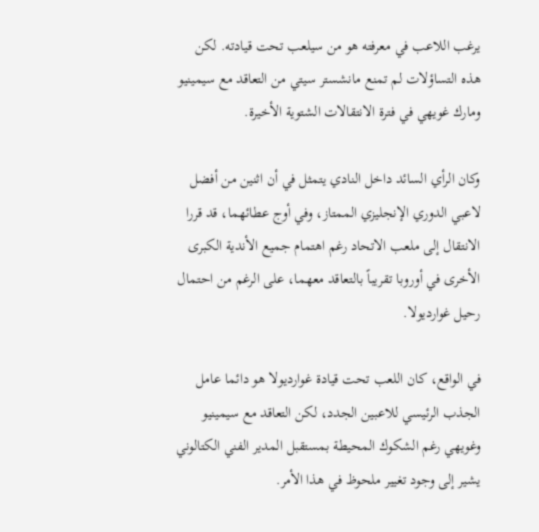يرغب اللاعب في معرفته هو من سيلعب تحت قيادته. لكن هذه التساؤلات لم تمنع مانشستر سيتي من التعاقد مع سيمينيو ومارك غويهي في فترة الانتقالات الشتوية الأخيرة.

وكان الرأي السائد داخل النادي يتمثل في أن اثنين من أفضل لاعبي الدوري الإنجليزي الممتاز، وفي أوج عطائهما، قد قررا الانتقال إلى ملعب الاتحاد رغم اهتمام جميع الأندية الكبرى الأخرى في أوروبا تقريباً بالتعاقد معهما، على الرغم من احتمال رحيل غوارديولا.

في الواقع، كان اللعب تحت قيادة غوارديولا هو دائما عامل الجذب الرئيسي للاعبين الجدد، لكن التعاقد مع سيمينيو وغويهي رغم الشكوك المحيطة بمستقبل المدير الفني الكتالوني يشير إلى وجود تغيير ملحوظ في هذا الأمر.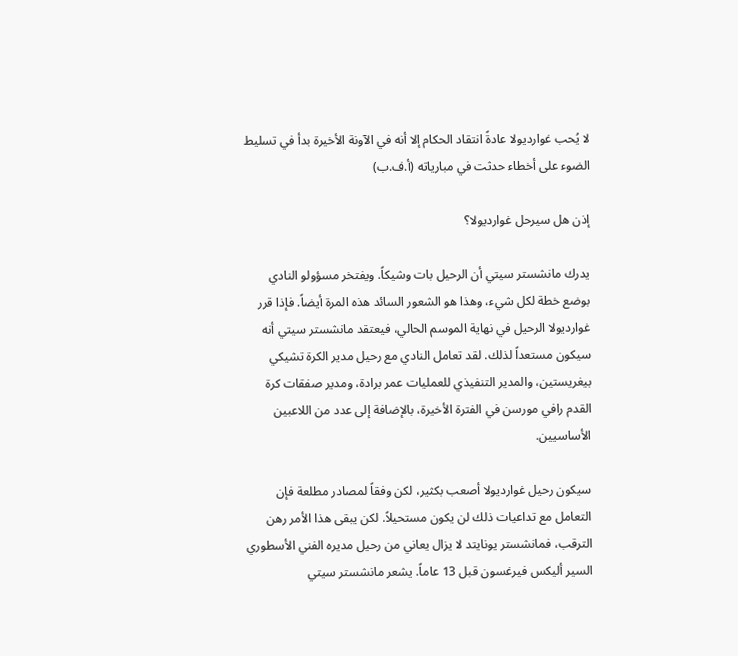لا يُحب غوارديولا عادةً انتقاد الحكام إلا أنه في الآونة الأخيرة بدأ في تسليط الضوء على أخطاء حدثت في مبارياته (أ.ف.ب)

إذن هل سيرحل غوارديولا؟

يدرك مانشستر سيتي أن الرحيل بات وشيكاً. ويفتخر مسؤولو النادي بوضع خطة لكل شيء، وهذا هو الشعور السائد هذه المرة أيضاً. فإذا قرر غوارديولا الرحيل في نهاية الموسم الحالي، فيعتقد مانشستر سيتي أنه سيكون مستعداً لذلك. لقد تعامل النادي مع رحيل مدير الكرة تشيكي بيغريستين، والمدير التنفيذي للعمليات عمر برادة، ومدير صفقات كرة القدم رافي مورسن في الفترة الأخيرة، بالإضافة إلى عدد من اللاعبين الأساسيين.

سيكون رحيل غوارديولا أصعب بكثير، لكن وفقاً لمصادر مطلعة فإن التعامل مع تداعيات ذلك لن يكون مستحيلاً. لكن يبقى هذا الأمر رهن الترقب، فمانشستر يونايتد لا يزال يعاني من رحيل مديره الفني الأسطوري السير أليكس فيرغسون قبل 13 عاماً. يشعر مانشستر سيتي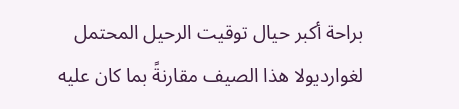براحة أكبر حيال توقيت الرحيل المحتمل لغوارديولا هذا الصيف مقارنةً بما كان عليه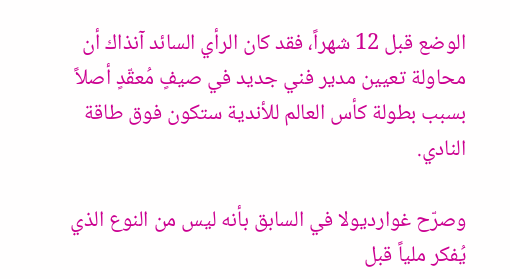الوضع قبل 12 شهراً، فقد كان الرأي السائد آنذاك أن محاولة تعيين مدير فني جديد في صيفٍ مُعقّدٍ أصلاً بسبب بطولة كأس العالم للأندية ستكون فوق طاقة النادي.

وصرّح غوارديولا في السابق بأنه ليس من النوع الذي يُفكر ملياً قبل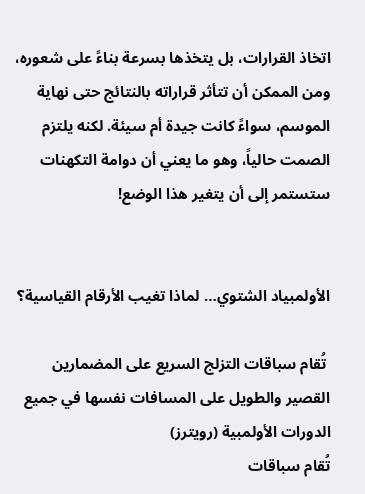اتخاذ القرارات، بل يتخذها بسرعة بناءً على شعوره، ومن الممكن أن تتأثر قراراته بالنتائج حتى نهاية الموسم، سواءً كانت جيدة أم سيئة. لكنه يلتزم الصمت حالياً، وهو ما يعني أن دوامة التكهنات ستستمر إلى أن يتغير هذا الوضع!


الأولمبياد الشتوي… لماذا تغيب الأرقام القياسية؟

 تُقام سباقات التزلج السريع على المضمارين القصير والطويل على المسافات نفسها في جميع الدورات الأولمبية (رويترز)
تُقام سباقات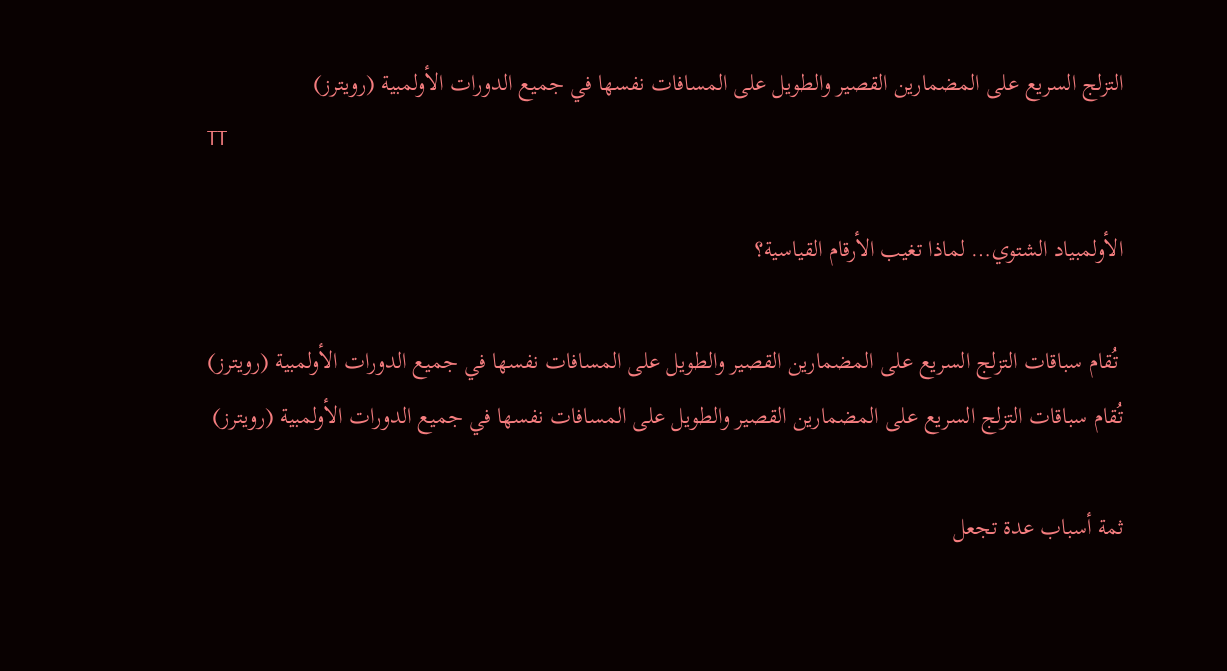التزلج السريع على المضمارين القصير والطويل على المسافات نفسها في جميع الدورات الأولمبية (رويترز)
TT

الأولمبياد الشتوي… لماذا تغيب الأرقام القياسية؟

 تُقام سباقات التزلج السريع على المضمارين القصير والطويل على المسافات نفسها في جميع الدورات الأولمبية (رويترز)
تُقام سباقات التزلج السريع على المضمارين القصير والطويل على المسافات نفسها في جميع الدورات الأولمبية (رويترز)

ثمة أسباب عدة تجعل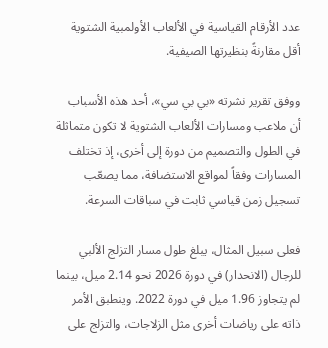عدد الأرقام القياسية في الألعاب الأولمبية الشتوية أقل مقارنةً بنظيرتها الصيفية.

ووفق تقرير نشرته «بي بي سي»، أحد هذه الأسباب أن ملاعب ومسارات الألعاب الشتوية لا تكون متماثلة في الطول والتصميم من دورة إلى أخرى، إذ تختلف المسارات وفقاً لمواقع الاستضافة، مما يصعّب تسجيل زمن قياسي ثابت في سباقات السرعة.

فعلى سبيل المثال، يبلغ طول مسار التزلج الألبي للرجال (الانحدار) في دورة 2026 نحو 2.14 ميل، بينما لم يتجاوز 1.96 ميل في دورة 2022. وينطبق الأمر ذاته على رياضات أخرى مثل الزلاجات، والتزلج على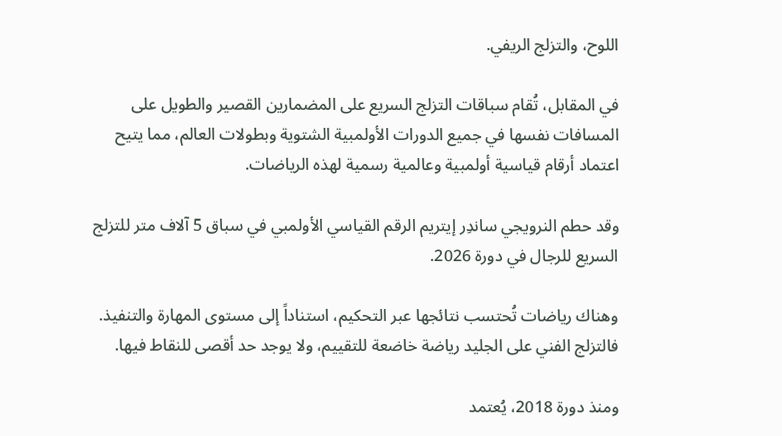اللوح، والتزلج الريفي.

في المقابل، تُقام سباقات التزلج السريع على المضمارين القصير والطويل على المسافات نفسها في جميع الدورات الأولمبية الشتوية وبطولات العالم، مما يتيح اعتماد أرقام قياسية أولمبية وعالمية رسمية لهذه الرياضات.

وقد حطم النرويجي ساندِر إيتريم الرقم القياسي الأولمبي في سباق 5 آلاف متر للتزلج السريع للرجال في دورة 2026.

وهناك رياضات تُحتسب نتائجها عبر التحكيم، استناداً إلى مستوى المهارة والتنفيذ. فالتزلج الفني على الجليد رياضة خاضعة للتقييم، ولا يوجد حد أقصى للنقاط فيها.

ومنذ دورة 2018، يُعتمد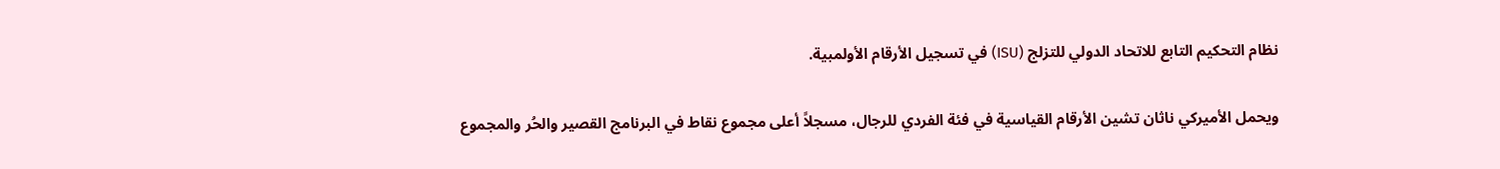نظام التحكيم التابع للاتحاد الدولي للتزلج (ISU) في تسجيل الأرقام الأولمبية.

ويحمل الأميركي ناثان تشين الأرقام القياسية في فئة الفردي للرجال، مسجلاً أعلى مجموع نقاط في البرنامج القصير والحُر والمجموع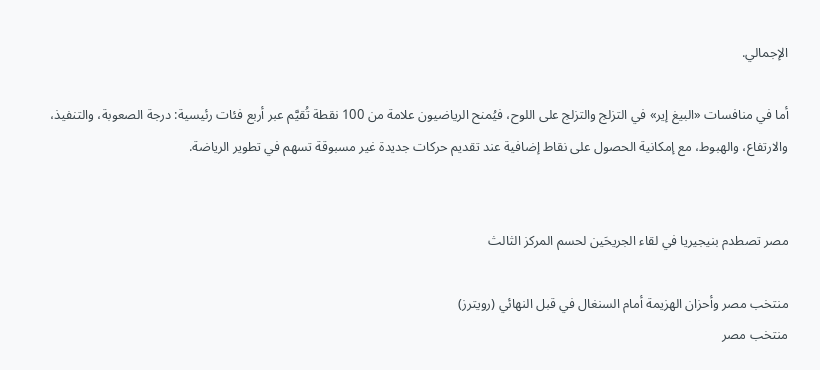الإجمالي.

أما في منافسات «البيغ إير» في التزلج والتزلج على اللوح، فيُمنح الرياضيون علامة من 100 نقطة تُقيَّم عبر أربع فئات رئيسية: درجة الصعوبة، والتنفيذ، والارتفاع، والهبوط، مع إمكانية الحصول على نقاط إضافية عند تقديم حركات جديدة غير مسبوقة تسهم في تطوير الرياضة.


مصر تصطدم بنيجيريا في لقاء الجريحَين لحسم المركز الثالث

منتخب مصر وأحزان الهزيمة أمام السنغال في قبل النهائي (رويترز)
منتخب مصر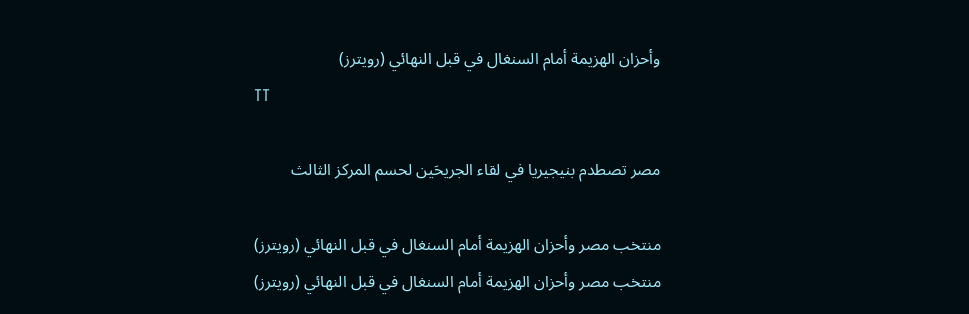وأحزان الهزيمة أمام السنغال في قبل النهائي (رويترز)
TT

مصر تصطدم بنيجيريا في لقاء الجريحَين لحسم المركز الثالث

منتخب مصر وأحزان الهزيمة أمام السنغال في قبل النهائي (رويترز)
منتخب مصر وأحزان الهزيمة أمام السنغال في قبل النهائي (رويترز)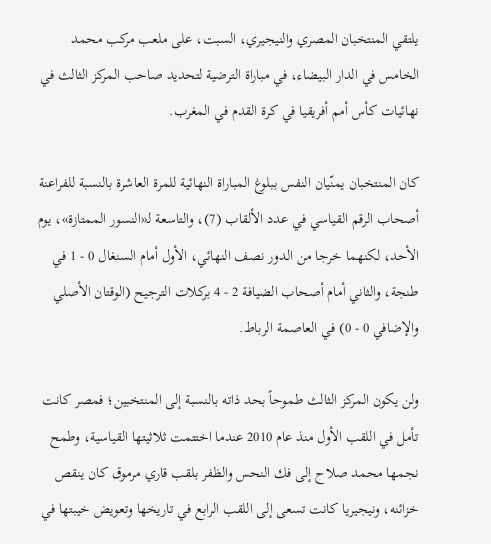يلتقي المنتخبان المصري والنيجيري، السبت، على ملعب مركب محمد الخامس في الدار البيضاء، في مباراة الترضية لتحديد صاحب المركز الثالث في نهائيات كأس أمم أفريقيا في كرة القدم في المغرب.

كان المنتخبان يمنّيان النفس ببلوغ المباراة النهائية للمرة العاشرة بالنسبة للفراعنة أصحاب الرقم القياسي في عدد الألقاب (7)، والتاسعة لـ«النسور الممتازة»، يوم الأحد، لكنهما خرجا من الدور نصف النهائي، الأول أمام السنغال 0 - 1 في طنجة، والثاني أمام أصحاب الضيافة 2 - 4 بركلات الترجيح (الوقتان الأصلي والإضافي 0 - 0) في العاصمة الرباط.

ولن يكون المركز الثالث طموحاً بحد ذاته بالنسبة إلى المنتخبين؛ فمصر كانت تأمل في اللقب الأول منذ عام 2010 عندما اختتمت ثلاثيتها القياسية، وطمح نجمها محمد صلاح إلى فك النحس والظفر بلقب قاري مرموق كان ينقص خزائنه، ونيجيريا كانت تسعى إلى اللقب الرابع في تاريخها وتعويض خيبتها في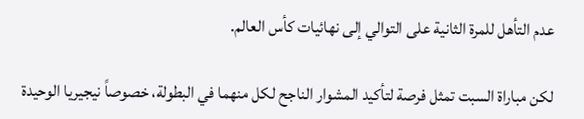عدم التأهل للمرة الثانية على التوالي إلى نهائيات كأس العالم.

لكن مباراة السبت تمثل فرصة لتأكيد المشوار الناجح لكل منهما في البطولة، خصوصاً نيجيريا الوحيدة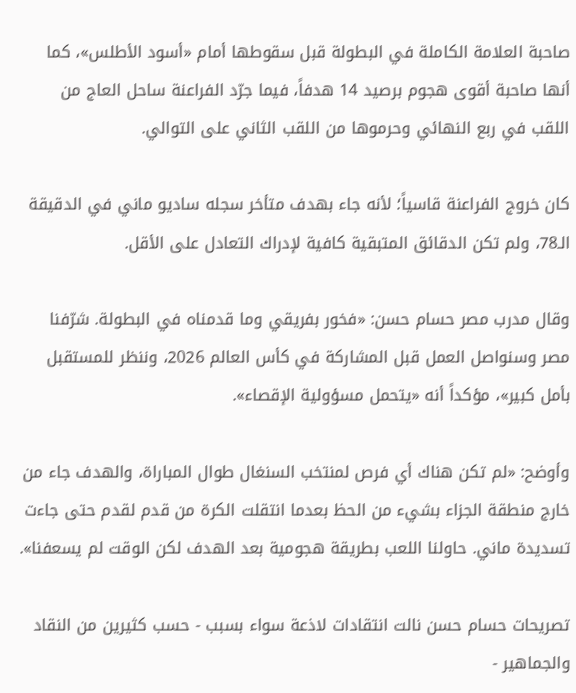صاحبة العلامة الكاملة في البطولة قبل سقوطها أمام «أسود الأطلس»، كما أنها صاحبة أقوى هجوم برصيد 14 هدفاً، فيما جرّد الفراعنة ساحل العاج من اللقب في ربع النهائي وحرموها من اللقب الثاني على التوالي.

كان خروج الفراعنة قاسياً؛ لأنه جاء بهدف متأخر سجله ساديو ماني في الدقيقة الـ78، ولم تكن الدقائق المتبقية كافية لإدراك التعادل على الأقل.

وقال مدرب مصر حسام حسن: «فخور بفريقي وما قدمناه في البطولة. شرّفنا مصر وسنواصل العمل قبل المشاركة في كأس العالم 2026، وننظر للمستقبل بأمل كبير»، مؤكداً أنه «يتحمل مسؤولية الإقصاء».

وأوضح: «لم تكن هناك أي فرص لمنتخب السنغال طوال المباراة، والهدف جاء من خارج منطقة الجزاء بشيء من الحظ بعدما انتقلت الكرة من قدم لقدم حتى جاءت تسديدة ماني. حاولنا اللعب بطريقة هجومية بعد الهدف لكن الوقت لم يسعفنا».

تصريحات حسام حسن نالت انتقادات لاذعة سواء بسبب - حسب كثيرين من النقاد والجماهير -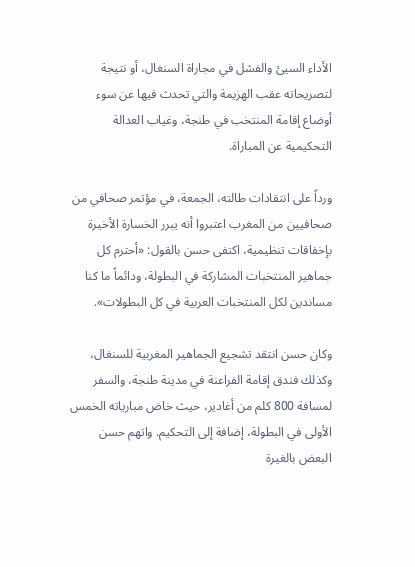الأداء السيئ والفشل في مجاراة السنغال، أو نتيجة لتصريحاته عقب الهزيمة والتي تحدث فيها عن سوء أوضاع إقامة المنتخب في طنجة، وغياب العدالة التحكيمية عن المباراة.

ورداً على انتقادات طالته، الجمعة، في مؤتمر صحافي من صحافيين من المغرب اعتبروا أنه يبرر الخسارة الأخيرة بإخفاقات تنظيمية، اكتفى حسن بالقول: «أحترم كل جماهير المنتخبات المشاركة في البطولة، ودائماً ما كنا مساندين لكل المنتخبات العربية في كل البطولات».

وكان حسن انتقد تشجيع الجماهير المغربية للسنغال، وكذلك فندق إقامة الفراعنة في مدينة طنجة، والسفر لمسافة 800 كلم من أغادير، حيث خاض مبارياته الخمس الأولى في البطولة، إضافة إلى التحكيم. واتهم حسن البعض بالغيرة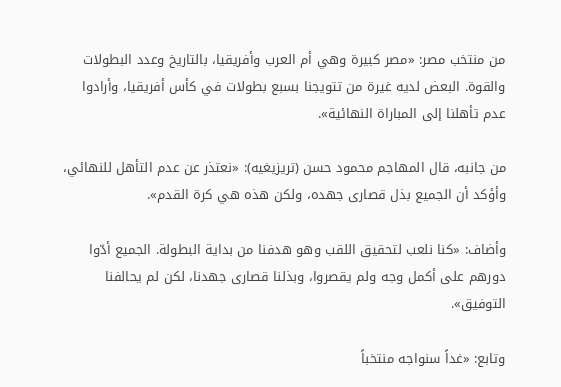من منتخب مصر: «مصر كبيرة وهي أم العرب وأفريقيا، بالتاريخ وعدد البطولات والقوة. البعض لديه غيرة من تتويجنا بسبع بطولات في كأس أفريقيا، وأرادوا عدم تأهلنا إلى المباراة النهائية».

من جانبه، قال المهاجم محمود حسن (تريزيغيه): «نعتذر عن عدم التأهل للنهائي، وأؤكد أن الجميع بذل قصارى جهده، ولكن هذه هي كرة القدم».

وأضاف: «كنا نلعب لتحقيق اللقب وهو هدفنا من بداية البطولة. الجميع أدّوا دورهم على أكمل وجه ولم يقصروا، وبذلنا قصارى جهدنا، لكن لم يحالفنا التوفيق».

وتابع: «غداً سنواجه منتخباً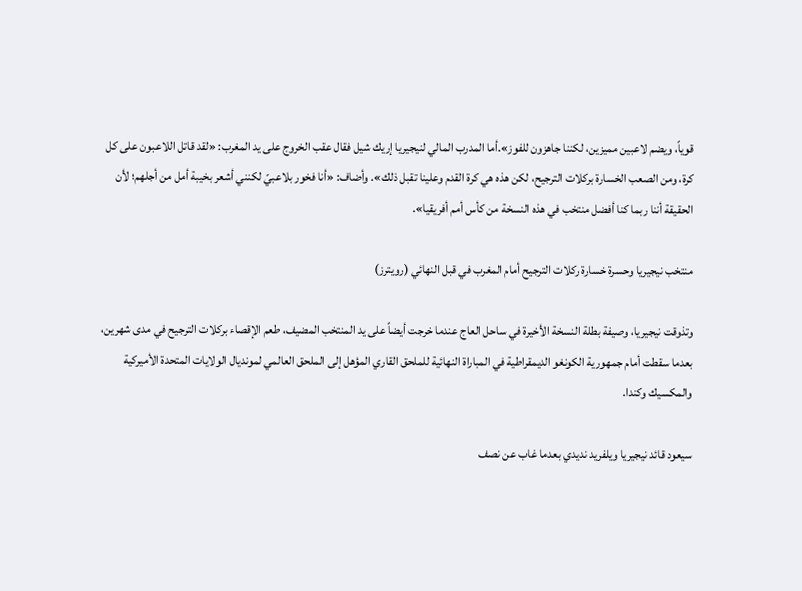قوياً، ويضم لاعبين مميزين، لكننا جاهزون للفوز».أما المدرب المالي لنيجيريا إريك شيل فقال عقب الخروج على يد المغرب: «لقد قاتل اللاعبون على كل كرة، ومن الصعب الخسارة بركلات الترجيح، لكن هذه هي كرة القدم وعلينا تقبل ذلك». وأضاف: «أنا فخور بلاعبيّ لكنني أشعر بخيبة أمل من أجلهم؛ لأن الحقيقة أننا ربما كنا أفضل منتخب في هذه النسخة من كأس أمم أفريقيا».

منتخب نيجيريا وحسرة خسارة ركلات الترجيح أمام المغرب في قبل النهائي (رويترز)

وتذوقت نيجيريا، وصيفة بطلة النسخة الأخيرة في ساحل العاج عندما خرجت أيضاً على يد المنتخب المضيف، طعم الإقصاء بركلات الترجيح في مدى شهرين، بعدما سقطت أمام جمهورية الكونغو الديمقراطية في المباراة النهائية للملحق القاري المؤهل إلى الملحق العالمي لمونديال الولايات المتحدة الأميركية والمكسيك وكندا.

سيعود قائد نيجيريا ويلفريد نديدي بعدما غاب عن نصف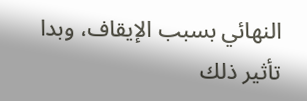النهائي بسبب الإيقاف، وبدا تأثير ذلك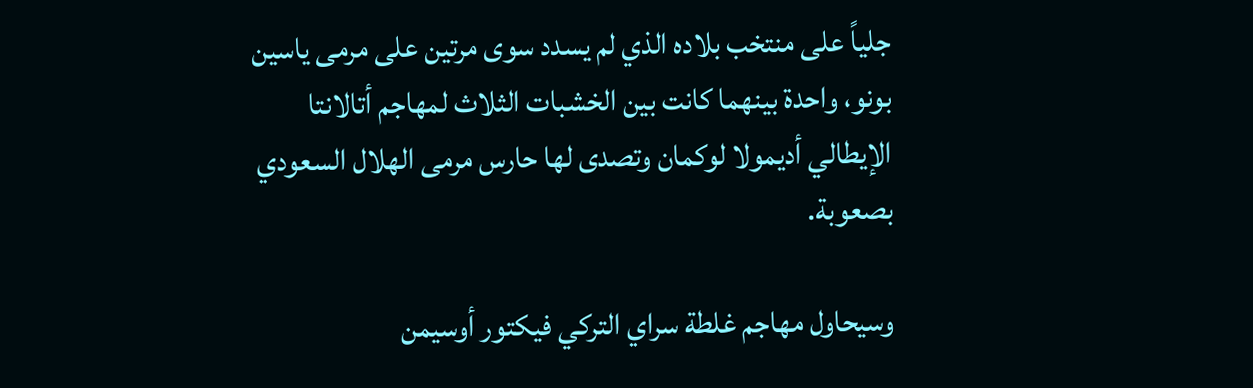جلياً على منتخب بلاده الذي لم يسدد سوى مرتين على مرمى ياسين بونو، واحدة بينهما كانت بين الخشبات الثلاث لمهاجم أتالانتا الإيطالي أديمولا لوكمان وتصدى لها حارس مرمى الهلال السعودي بصعوبة.

وسيحاول مهاجم غلطة سراي التركي فيكتور أوسيمن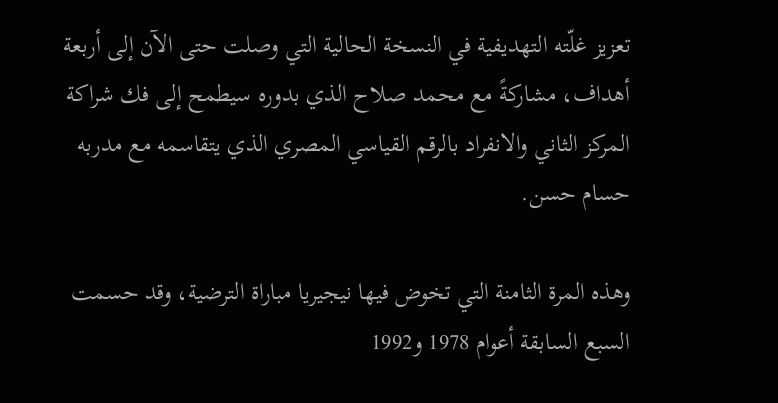تعزيز غلّته التهديفية في النسخة الحالية التي وصلت حتى الآن إلى أربعة أهداف، مشاركةً مع محمد صلاح الذي بدوره سيطمح إلى فك شراكة المركز الثاني والانفراد بالرقم القياسي المصري الذي يتقاسمه مع مدربه حسام حسن.

وهذه المرة الثامنة التي تخوض فيها نيجيريا مباراة الترضية، وقد حسمت السبع السابقة أعوام 1978 و1992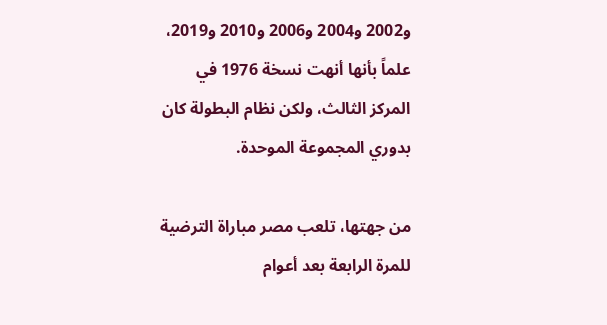و2002 و2004 و2006 و2010 و2019، علماً بأنها أنهت نسخة 1976 في المركز الثالث، ولكن نظام البطولة كان بدوري المجموعة الموحدة.

من جهتها، تلعب مصر مباراة الترضية للمرة الرابعة بعد أعوام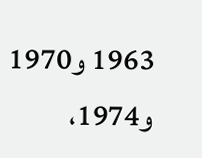1963 و1970 و1974،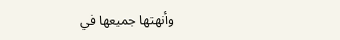وأنهتها جميعها في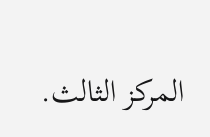المركز الثالث.